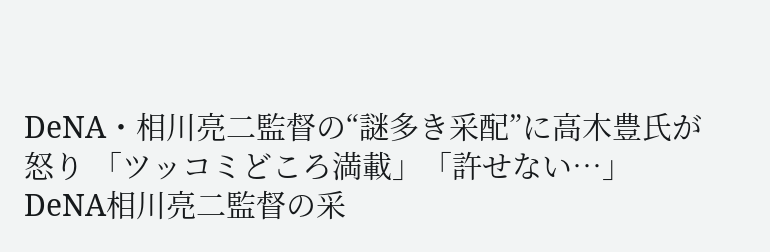DeNA・相川亮二監督の“謎多き采配”に高木豊氏が怒り 「ツッコミどころ満載」「許せない…」
DeNA相川亮二監督の采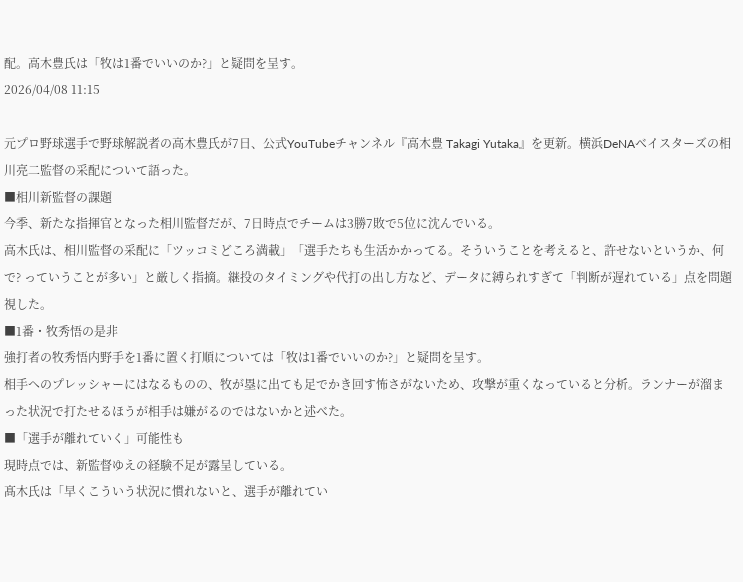配。高木豊氏は「牧は1番でいいのか?」と疑問を呈す。
2026/04/08 11:15

元プロ野球選手で野球解説者の高木豊氏が7日、公式YouTubeチャンネル『高木豊 Takagi Yutaka』を更新。横浜DeNAベイスターズの相川亮二監督の采配について語った。
■相川新監督の課題
今季、新たな指揮官となった相川監督だが、7日時点でチームは3勝7敗で5位に沈んでいる。
高木氏は、相川監督の采配に「ツッコミどころ満載」「選手たちも生活かかってる。そういうことを考えると、許せないというか、何で? っていうことが多い」と厳しく指摘。継投のタイミングや代打の出し方など、データに縛られすぎて「判断が遅れている」点を問題視した。
■1番・牧秀悟の是非
強打者の牧秀悟内野手を1番に置く打順については「牧は1番でいいのか?」と疑問を呈す。
相手へのプレッシャーにはなるものの、牧が塁に出ても足でかき回す怖さがないため、攻撃が重くなっていると分析。ランナーが溜まった状況で打たせるほうが相手は嫌がるのではないかと述べた。
■「選手が離れていく」可能性も
現時点では、新監督ゆえの経験不足が露呈している。
髙木氏は「早くこういう状況に慣れないと、選手が離れてい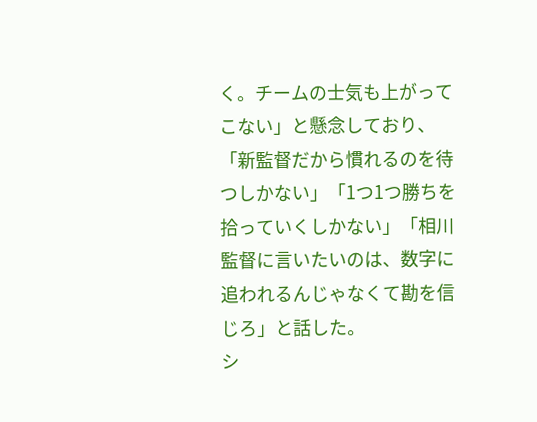く。チームの士気も上がってこない」と懸念しており、「新監督だから慣れるのを待つしかない」「1つ1つ勝ちを拾っていくしかない」「相川監督に言いたいのは、数字に追われるんじゃなくて勘を信じろ」と話した。
シ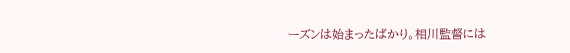ーズンは始まったばかり。相川監督には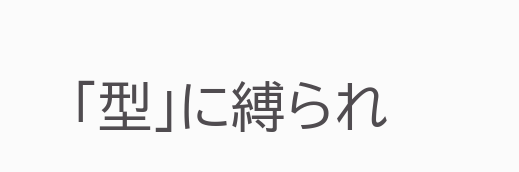「型」に縛られ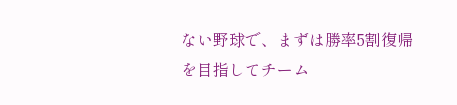ない野球で、まずは勝率5割復帰を目指してチーム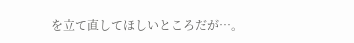を立て直してほしいところだが…。